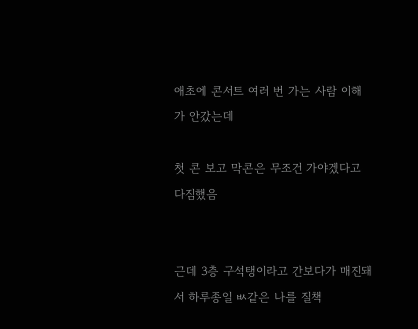애초에 콘서트 여러 번 가는 사람 이해가 안갔는데

첫 콘 보고 막콘은 무조건 가야겠다고 다짐했음


근데 3층 구석탱이라고 간보다가 매진돼서 하루종일 ㅄ같은 나를 질책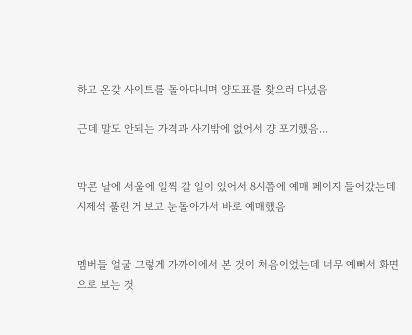하고 온갖 사이트를 돌아다니며 양도표를 찾으러 다녔음

근데 말도 안되는 가격과 사기밖에 없어서 걍 포기했음...


막콘 날에 서울에 일찍 갈 일이 있어서 8시쯤에 예매 페이지 들어갔는데 시제석 풀린 거 보고 눈돌아가서 바로 예매했음


멤버들 얼굴 그렇게 가까이에서 본 것이 처음이었는데 너무 예뻐서 화면으로 보는 것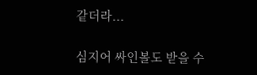같더라...

심지어 싸인볼도 받을 수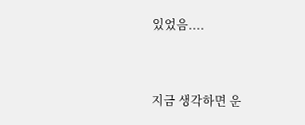있었음....


지금 생각하면 운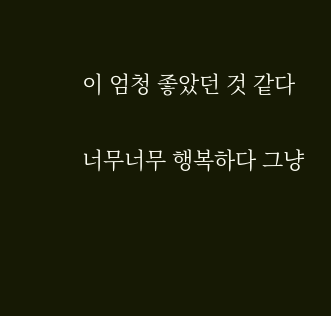이 엄청 좋았던 것 같다

너무너무 행복하다 그냥